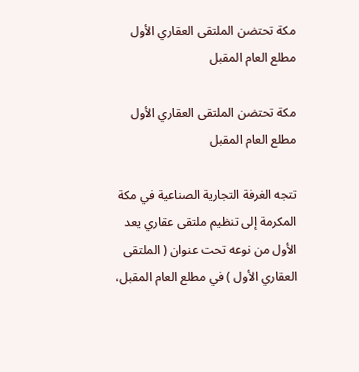مكة تحتضن الملتقى العقاري الأول مطلع العام المقبل

مكة تحتضن الملتقى العقاري الأول مطلع العام المقبل

تتجه الغرفة التجارية الصناعية في مكة المكرمة إلى تنظيم ملتقى عقاري يعد الأول من نوعه تحت عنوان ( الملتقى العقاري الأول ) في مطلع العام المقبل،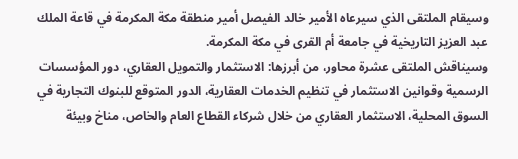وسيقام الملتقى الذي سيرعاه الأمير خالد الفيصل أمير منطقة مكة المكرمة في قاعة الملك عبد العزيز التاريخية في جامعة أم القرى في مكة المكرمة.
وسيناقش الملتقى عشرة محاور، من أبرزها: الاستثمار والتمويل العقاري، دور المؤسسات الرسمية وقوانين الاستثمار في تنظيم الخدمات العقارية، الدور المتوقع للبنوك التجارية في السوق المحلية، الاستثمار العقاري من خلال شركاء القطاع العام والخاص، مناخ وبيئة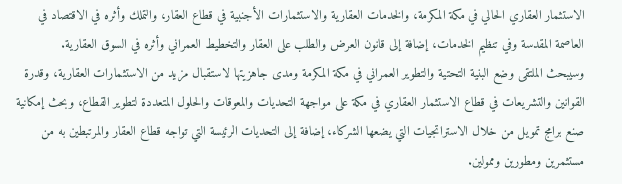الاستثمار العقاري الحالي في مكة المكرمة، والخدمات العقارية والاستثمارات الأجنبية في قطاع العقار، والتملك وأثره في الاقتصاد في العاصمة المقدسة وفي تنظيم الخدمات، إضافة إلى قانون العرض والطلب على العقار والتخطيط العمراني وأثره في السوق العقارية.
وسيبحث الملتقى وضع البنية التحتية والتطوير العمراني في مكة المكرمة ومدى جاهزيتها لاستقبال مزيد من الاستثمارات العقارية، وقدرة القوانين والتشريعات في قطاع الاستثمار العقاري في مكة على مواجهة التحديات والمعوقات والحلول المتعددة لتطوير القطاع، وبحث إمكانية صنع برامج تمويل من خلال الاستراتجيات التي يضعها الشركاء، إضافة إلى التحديات الرئيسة التي تواجه قطاع العقار والمرتبطين به من مستثمرين ومطورين وممولين.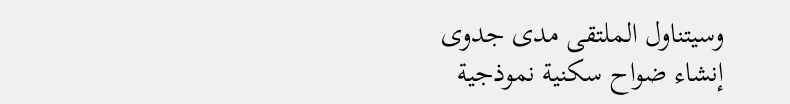وسيتناول الملتقى مدى جدوى إنشاء ضواح سكنية نموذجية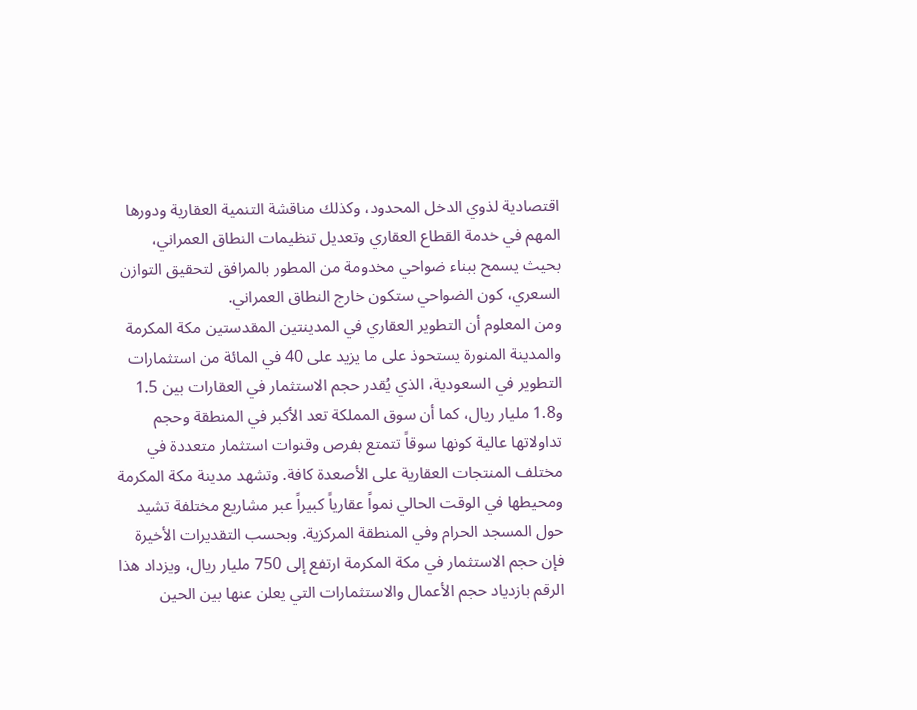اقتصادية لذوي الدخل المحدود، وكذلك مناقشة التنمية العقارية ودورها المهم في خدمة القطاع العقاري وتعديل تنظيمات النطاق العمراني، بحيث يسمح ببناء ضواحي مخدومة من المطور بالمرافق لتحقيق التوازن السعري، كون الضواحي ستكون خارج النطاق العمراني.
ومن المعلوم أن التطوير العقاري في المدينتين المقدستين مكة المكرمة والمدينة المنورة يستحوذ على ما يزيد على 40 في المائة من استثمارات التطوير في السعودية، الذي يُقدر حجم الاستثمار في العقارات بين 1.5 و1.8 مليار ريال، كما أن سوق المملكة تعد الأكبر في المنطقة وحجم تداولاتها عالية كونها سوقاً تتمتع بفرص وقنوات استثمار متعددة في مختلف المنتجات العقارية على الأصعدة كافة. وتشهد مدينة مكة المكرمة ومحيطها في الوقت الحالي نمواً عقارياً كبيراً عبر مشاريع مختلفة تشيد حول المسجد الحرام وفي المنطقة المركزية. وبحسب التقديرات الأخيرة فإن حجم الاستثمار في مكة المكرمة ارتفع إلى 750 مليار ريال، ويزداد هذا الرقم بازدياد حجم الأعمال والاستثمارات التي يعلن عنها بين الحين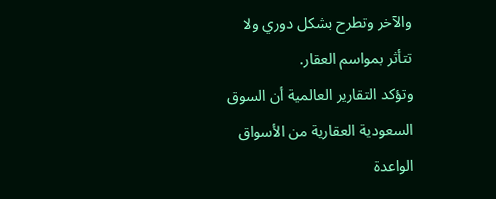والآخر وتطرح بشكل دوري ولا تتأثر بمواسم العقار.
وتؤكد التقارير العالمية أن السوق السعودية العقارية من الأسواق الواعدة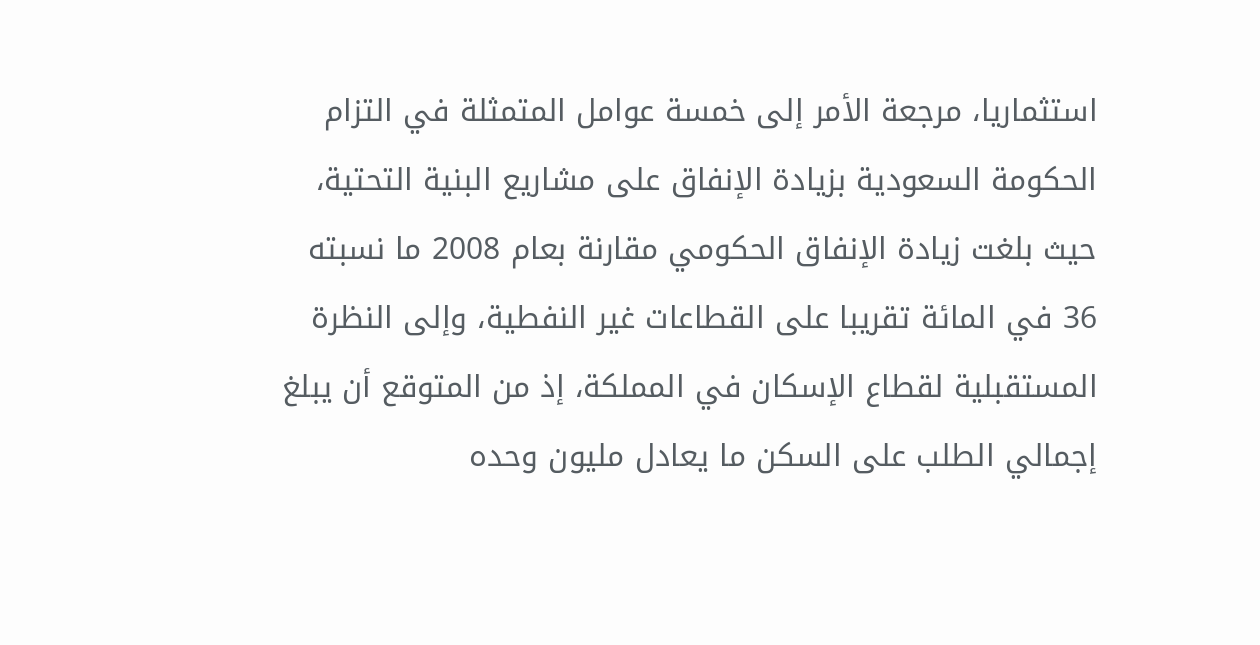استثماريا، مرجعة الأمر إلى خمسة عوامل المتمثلة في التزام الحكومة السعودية بزيادة الإنفاق على مشاريع البنية التحتية، حيث بلغت زيادة الإنفاق الحكومي مقارنة بعام 2008 ما نسبته 36 في المائة تقريبا على القطاعات غير النفطية، وإلى النظرة المستقبلية لقطاع الإسكان في المملكة، إذ من المتوقع أن يبلغ إجمالي الطلب على السكن ما يعادل مليون وحده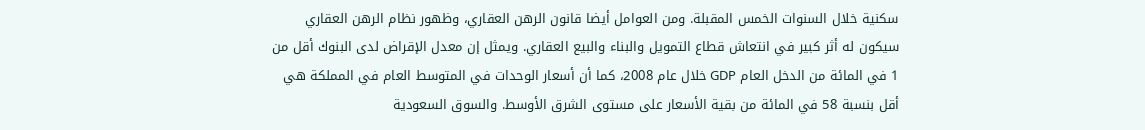سكنية خلال السنوات الخمس المقبلة. ومن العوامل أيضا قانون الرهن العقاري، وظهور نظام الرهن العقاري سيكون له أثر كبير في انتعاش قطاع التمويل والبناء والبيع العقاري. ويمثل إن معدل الإقراض لدى البنوك أقل من 1 في المائة من الدخل العام GDP خلال عام 2008، كما أن أسعار الوحدات في المتوسط العام في المملكة هي أقل بنسبة 58 في المائة من بقية الأسعار على مستوى الشرق الأوسط. والسوق السعودية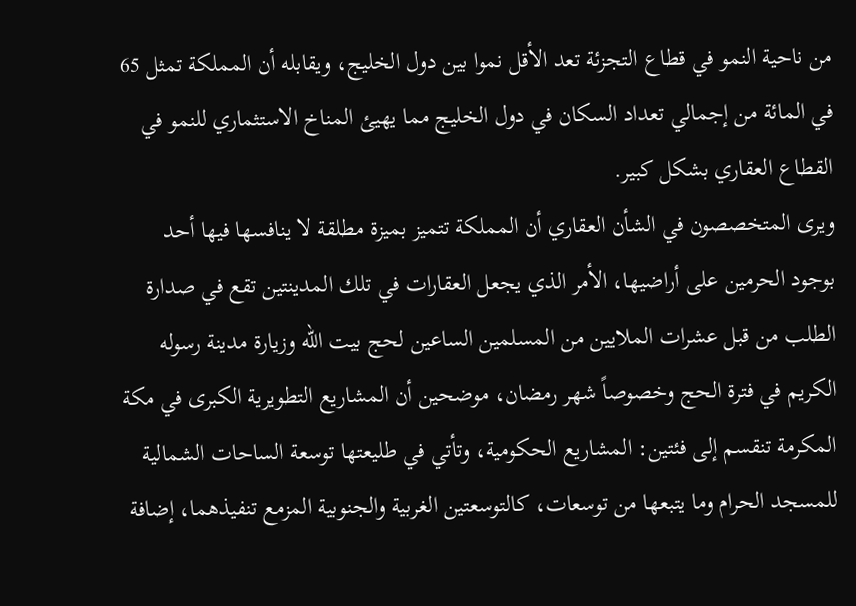من ناحية النمو في قطاع التجزئة تعد الأقل نموا بين دول الخليج، ويقابله أن المملكة تمثل 65 في المائة من إجمالي تعداد السكان في دول الخليج مما يهيئ المناخ الاستثماري للنمو في القطاع العقاري بشكل كبير.
ويرى المتخصصون في الشأن العقاري أن المملكة تتميز بميزة مطلقة لا ينافسها فيها أحد بوجود الحرمين على أراضيها، الأمر الذي يجعل العقارات في تلك المدينتين تقع في صدارة الطلب من قبل عشرات الملايين من المسلمين الساعين لحج بيت الله وزيارة مدينة رسوله الكريم في فترة الحج وخصوصاً شهر رمضان، موضحين أن المشاريع التطويرية الكبرى في مكة المكرمة تنقسم إلى فئتين: المشاريع الحكومية، وتأتي في طليعتها توسعة الساحات الشمالية للمسجد الحرام وما يتبعها من توسعات، كالتوسعتين الغربية والجنوبية المزمع تنفيذهما، إضافة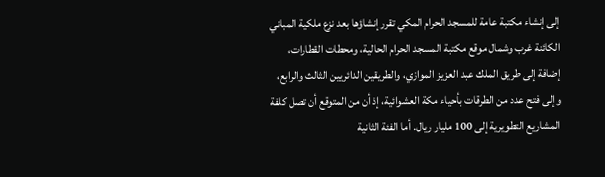إلى إنشاء مكتبة عامة للمسجد الحرام المكي تقرر إنشاؤها بعد نزع ملكية المباني الكائنة غرب وشمال موقع مكتبة المسجد الحرام الحالية، ومحطات القطارات، إضافة إلى طريق الملك عبد العزيز الموازي، والطريقين الدائريين الثالث والرابع، وإلى فتح عدد من الطرقات بأحياء مكة العشوائية، إذ أن من المتوقع أن تصل كلفة المشاريع التطويرية إلى 100 مليار ريال. أما الفئة الثانية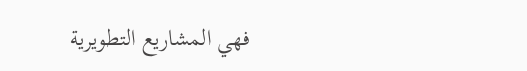فهي المشاريع التطويرية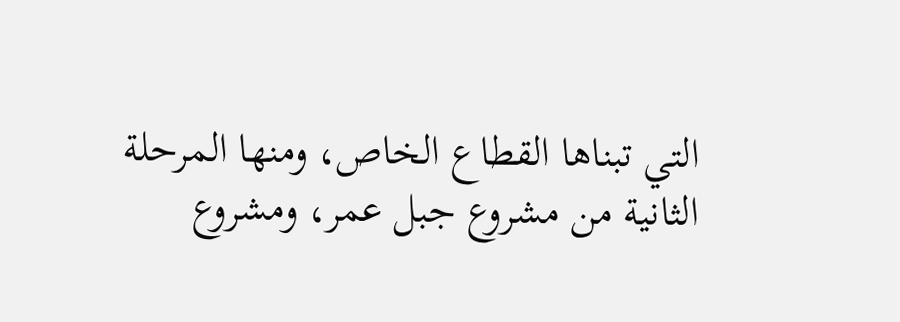التي تبناها القطاع الخاص، ومنها المرحلة الثانية من مشروع جبل عمر، ومشروع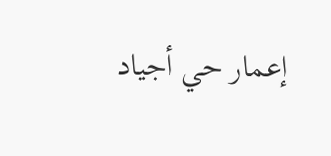إعمار حي أجياد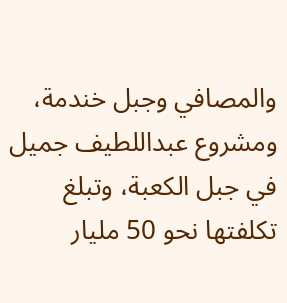والمصافي وجبل خندمة، ومشروع عبداللطيف جميل في جبل الكعبة، وتبلغ تكلفتها نحو 50 مليار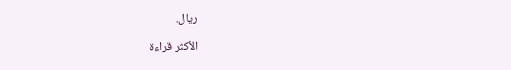ريال.

الأكثر قراءة